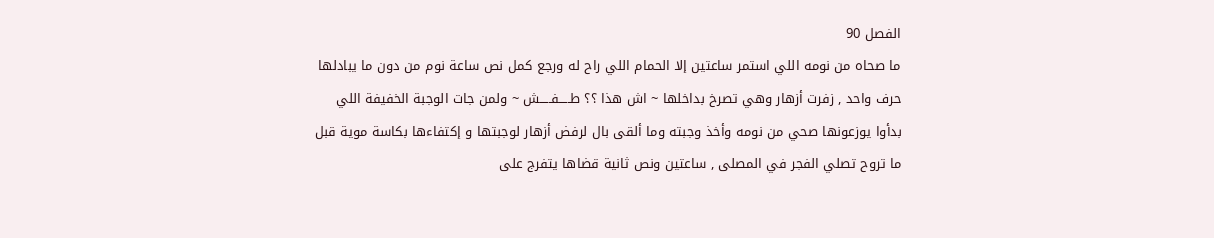الفصل 90
ما صحاه من نومه اللي استمر ساعتين إلا الحمام اللي راح له ورجع كمل نص ساعة نوم من دون ما يبادلها حرف واحد , زفرت أزهار وهي تصرخ بداخلها ~ اش هذا ؟؟ طـــــفـــــش ~ ولمن جات الوجبة الخفيفة اللي بدأوا يوزعونها صحي من نومه وأخذ وجبته وما ألقى بال لرفض أزهار لوجبتها و إكتفاءها بكاسة موية قبل ما تروح تصلي الفجر في المصلى , ساعتين ونص ثانية قضاها يتفرج على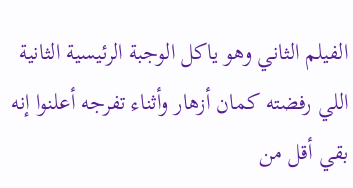الفيلم الثاني وهو ياكل الوجبة الرئيسية الثانية اللي رفضته كمان أزهار وأثناء تفرجه أعلنوا إنه بقي أقل من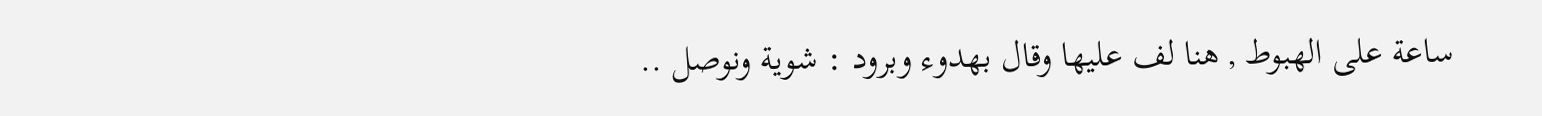ساعة على الهبوط , هنا لف عليها وقال بهدوء وبرود : شوية ونوصل ..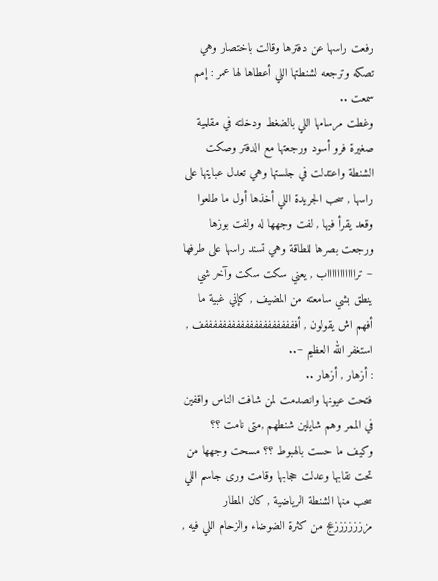رفعت راسها عن دفترها وقالت باختصار وهي تصكه وترجعه لشنطتها اللي أعطاها لها عمر : إمم سمعت ..
وغطت مرسامها اللي بالضغط ودخلته في مقلمية صغيرة فرو أسود ورجعتها مع الدفتر وصكت الشنطة واعتدلت في جلستها وهي تعدل عبايتها على راسها , سحب الجريدة اللي أخذها أول ما طلعوا وقعد يقرأ فيها , لفت وجهها له ولفت بوزها ورجعت بصرها للطاقة وهي تسند راسها على طرفها ~ تراااااااااااب , يعني سكت سكت وآخر شي ينطق بشي سامعته من المضيف , كإني غبية ما أفهم اش يقولون , أفففففففففففففففففففففف , استغفر الله العظيم ~..
: أزهار , أزهار ..
فتحت عيونها وانصدمت لمن شافت الناس واقفين في الممر وهم شايلين شنطهم ,متى نامت ؟؟ وكيف ما حست بالهبوط ؟؟ مسحت وجهها من تحت نقابها وعدلت حجابها وقامت ورى جاسم اللي سحب منها الشنطة الرياضية , كان المطار مزززززززعج من كثرة الضوضاء والزحام اللي فيه ,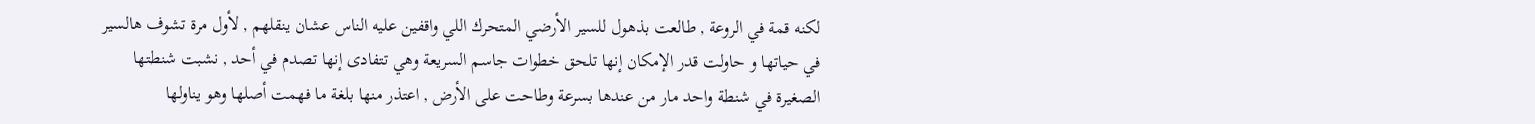لكنه قمة في الروعة , طالعت بذهول للسير الأرضي المتحرك اللي واقفين عليه الناس عشان ينقلهم , لأول مرة تشوف هالسير في حياتها و حاولت قدر الإمكان إنها تلحق خطوات جاسم السريعة وهي تتفادى إنها تصدم في أحد , نشبت شنطتها الصغيرة في شنطة واحد مار من عندها بسرعة وطاحت على الأرض , اعتذر منها بلغة ما فهمت أصلها وهو يناولها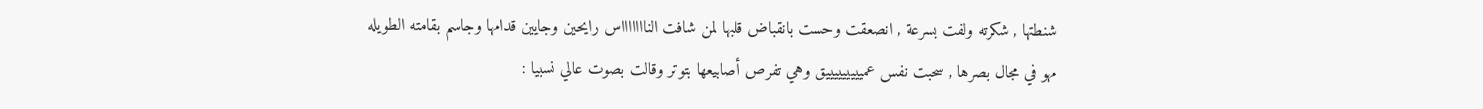شنطتها , شكرته ولفت بسرعة , انصعقت وحست بانقباض قلبها لمن شافت الناااااااس رايحين وجايين قدامها وجاسم بقامته الطويله مهو في مجال بصرها , سحبت نفس عميييييييييق وهي تفرص أصابيعها بتوتر وقالت بصوت عالي نسبيا :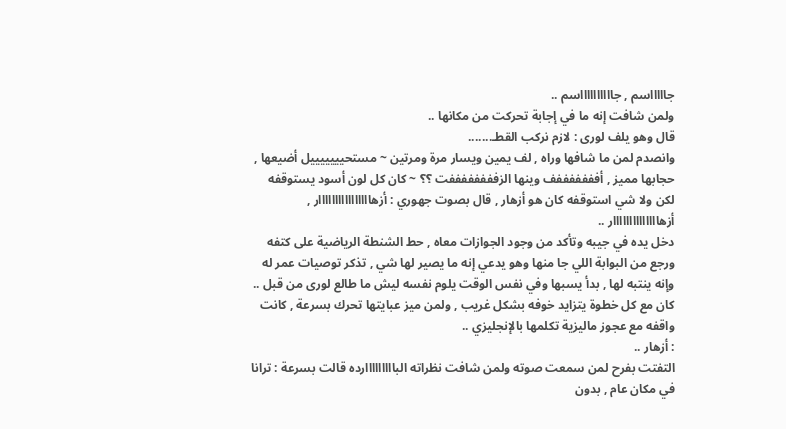جاااااسم , جااااااااااسم ..
ولمن شافت إنه ما في إجابة تحركت من مكانها ..
قال وهو يلف لورى : لازم نركب القطـ.......
وانصدم لمن ما شافها وراه , لف يمين ويسار مرة ومرتين ~ مستحيييييييل أضيعها , حجابها مميز , أفففففففف وينها الزففففففففت ؟؟ ~ كان كل لون أسود يستوقفه لكن ولا شي استوقفه كان هو أزهار , قال بصوت جهوري : أزهاااااااااااااااار , أزهاااااااااااااار ..
دخل يده في جيبه وتأكد من وجود الجوازات معاه , حط الشنطة الرياضية على كتفه ورجع من البوابة اللي جا منها وهو يدعي إنه ما يصير لها شي , تذكر توصيات عمر له وإنه ينتبه لها , بدأ يسبها وفي نفس الوقت يلوم نفسه ليش ما طالع لورى من قبل ..
كان مع كل خطوة يتزايد خوفه بشكل غريب , ولمن ميز عبايتها تحرك بسرعة , كانت واقفه مع عجوز ماليزية تكلمها بالإنجليزي ..
: أزهار ..
التفتت بفرح لمن سمعت صوته ولمن شافت نظراته البااااااااارده قالت بسرعة : ترانا في مكان عام , بدون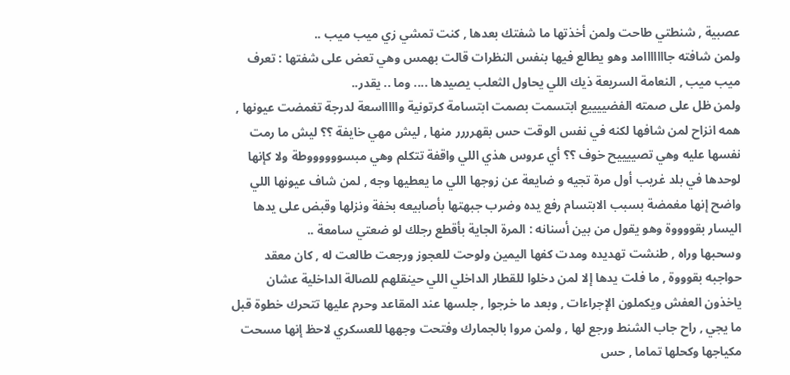عصبية , شنطتي طاحت ولمن أخذتها ما شفتك بعدها , كنت تمشي زي ميب ميب ..
ولمن شافته جااااااامد وهو يطالع فيها بنفس النظرات قالت بهمس وهي تعض على شفتها : تعرف ميب ميب , النعامة السريعة ذيك اللي يحاول الثعلب يصيدها .... وما .. يقدر..
ولمن ظل على صمته الفضييييع ابتسمت بصمت ابتسامة كرتونية واااااسعة لدرجة تغمضت عيونها , همه انزاح لمن شافها لكنه في نفس الوقت حس بقهرررر منها , ليش مهي خايفة ؟؟ ليش ما رمت نفسها عليه وهي تصييييح خوف ؟؟ أي عروس هذي اللي واقفة تتكلم وهي مبسووووووطة ولا كإنها لوحدها في بلد غريب أول مرة تجيه و ضايعة عن زوجها اللي ما يعطيها وجه , لمن شاف عيونها اللي واضح إنها مغمضة بسبب الابتسام رفع يده وضرب جبهتها بأصابيعه بخفة ونزلها وقبض على يدها اليسار بقووووة وهو يقول من بين أسنانه : المرة الجاية بأقطع رجلك لو ضعتي سامعة ..
وسحبها وراه , طنشت تهديده ومدت كفها اليمين ولوحت للعجوز ورجعت طالعت له , كان معقد حواجبه بقوووة , ما فلت يدها إلا لمن دخلوا للقطار الداخلي اللي حينقلهم للصالة الداخلية عشان ياخذون العفش ويكملون الإجراءات , وبعد ما خرجوا , جلسها عند المقاعد وحرم عليها تتحرك خطوة قبل ما يجي , راح جاب الشنط ورجع لها , ولمن مروا بالجمارك وفتحت وجهها للعسكري لاحظ إنها مسحت مكياجها وكحلها تماما , حس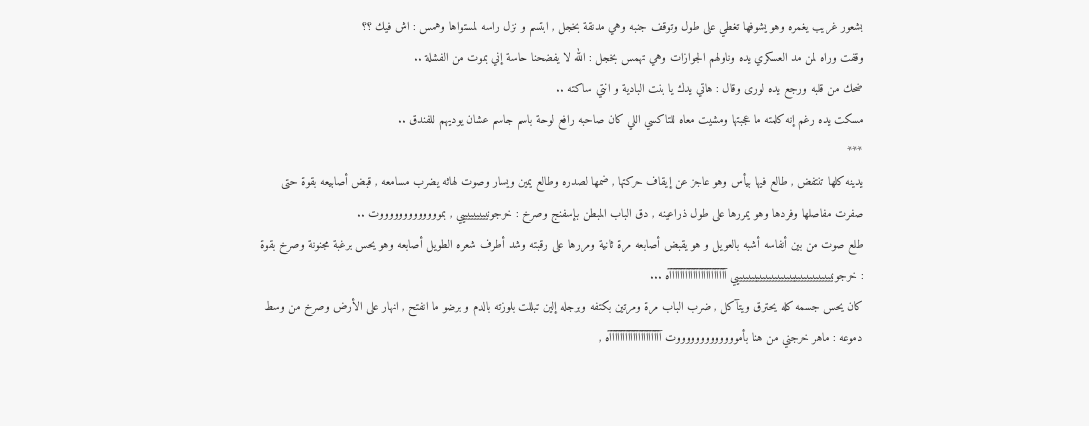بشعور غريب يغمره وهو يشوفها تغطي على طول وتوقف جنبه وهي مدنقة بخجل , ابتسم و نزل راسه لمستواها وهمس : اش فيك ؟؟
وقفت وراه لمن مد العسكري يده وناولهم الجوازات وهي تهمس بخجل : الله لا يفضحنا حاسة إني بموت من الفشلة ..
ضحك من قلبه ورجع يده لورى وقال : هاتي يدك يا بنت البادية و انتي ساكته ..
مسكت يده رغم إنه كلمته ما عجبتها ومشيت معاه للتاكسي اللي كان صاحبه رافع لوحة باسم جاسم عشان يوديهم للفندق ..
***
يدينه كلها تنتفض , طالع فيها بيأس وهو عاجز عن إيقاف حركتها , ضمها لصدره وطالع يمين ويسار وصوت لهاثه يضرب مسامعه , قبض أصابيعه بقوة حتى صفرت مفاصلها وفردها وهو يمررها على طول ذراعينه , دق الباب المبطن بإسفنج وصرخ : خرجونيييييييييي , بموووووووووووووت ..
طلع صوت من بين أنفاسه أشبه بالعويل و هو يقبض أصابعه مرة ثانية ومررها على رقبته وشد أطرف شعره الطويل أصابعه وهو يحس برغبة مجنونة وصرخ بقوة : خرجونيييييييييييييييييييييييييييييييييي آآآآآآآآآآآآآآآآآآآآآآه ...
كان يحس جسمه كله يحترق ويتآكل , ضرب الباب مرة ومرتين بكتفه وبرجله إلين تبللت بلوزته بالدم و برضو ما انفتح , انهار على الأرض وصرخ من وسط دموعه : ماهر خرجني من هنا بأموووووووووووووت آآآآآآآآآآآآآآآآآآآآه ,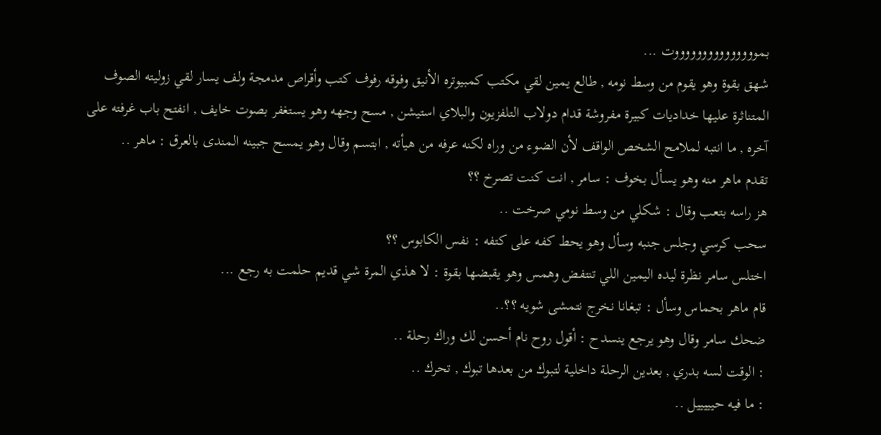بموووووووووووووووت ...
شهق بقوة وهو يقوم من وسط نومه , طالع يمين لقي مكتب كمبيوتره الأنيق وفوقه رفوف كتب وأقراص مدمجة ولف يسار لقي زوليته الصوف المتناثرة عليها خداديات كبيرة مفروشة قدام دولاب التلفزيون والبلاي استيشن , مسح وجهه وهو يستغفر بصوت خايف , انفتح باب غرفته على آخره , ما انتبه لملامح الشخص الواقف لأن الضوء من وراه لكنه عرفه من هيأته , ابتسم وقال وهو يمسح جبينه المندى بالعرق : ماهر ..
تقدم ماهر منه وهو يسأل بخوف : سامر , انت كنت تصرخ ؟؟
هز راسه بتعب وقال : شكلي من وسط نومي صرخت ..
سحب كرسي وجلس جنبه وسأل وهو يحط كفه على كتفه : نفس الكابوس ؟؟
اختلس سامر نظرة ليده اليمين اللي تنتفض وهمس وهو يقبضها بقوة : لا هذي المرة شي قديم حلمت به رجع ...
قام ماهر بحماس وسأل : تبغانا نخرج نتمشى شويه ؟؟..
ضحك سامر وقال وهو يرجع ينسدح : أقول روح نام أحسن لك وراك رحلة ..
: الوقت لسه بدري , بعدين الرحلة داخلية لتبوك من بعدها تبوك , تحرك ..
: ما فيه حيييييل ..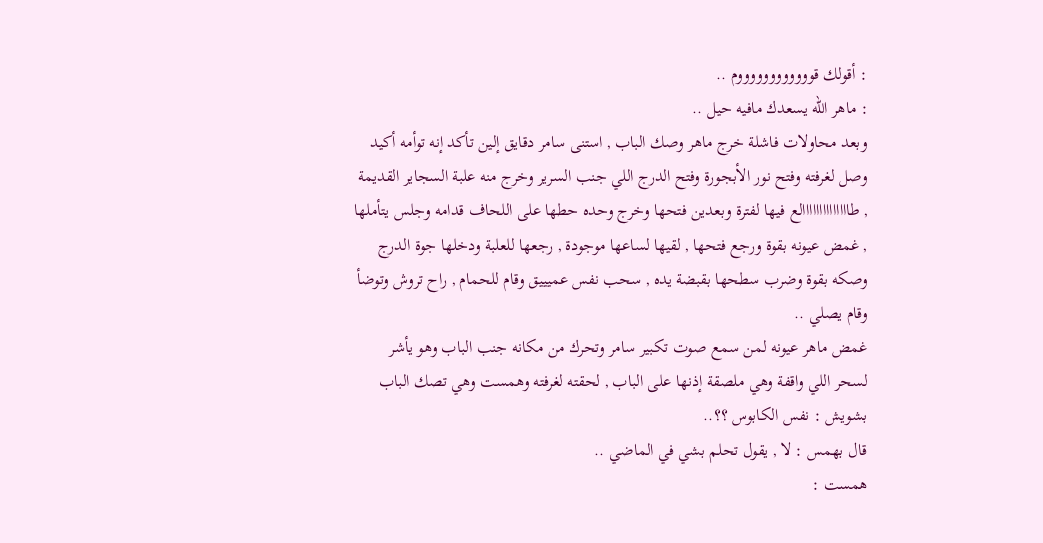: أقولك قووووووووووووم ..
: ماهر الله يسعدك مافيه حيل ..
وبعد محاولات فاشلة خرج ماهر وصك الباب , استنى سامر دقايق إلين تأكد إنه توأمه أكيد وصل لغرفته وفتح نور الأبجورة وفتح الدرج اللي جنب السرير وخرج منه علبة السجاير القديمة , طاااااااااااااالع فيها لفترة وبعدين فتحها وخرج وحده حطها على اللحاف قدامه وجلس يتأملها , غمض عيونه بقوة ورجع فتحها , لقيها لساعها موجودة , رجعها للعلبة ودخلها جوة الدرج وصكه بقوة وضرب سطحها بقبضة يده , سحب نفس عميييق وقام للحمام , راح تروش وتوضأ وقام يصلي ..
غمض ماهر عيونه لمن سمع صوت تكبير سامر وتحرك من مكانه جنب الباب وهو يأشر لسحر اللي واقفة وهي ملصقة إذنها على الباب , لحقته لغرفته وهمست وهي تصك الباب بشويش : نفس الكابوس ؟؟..
قال بهمس : لا , يقول تحلم بشي في الماضي ..
همست :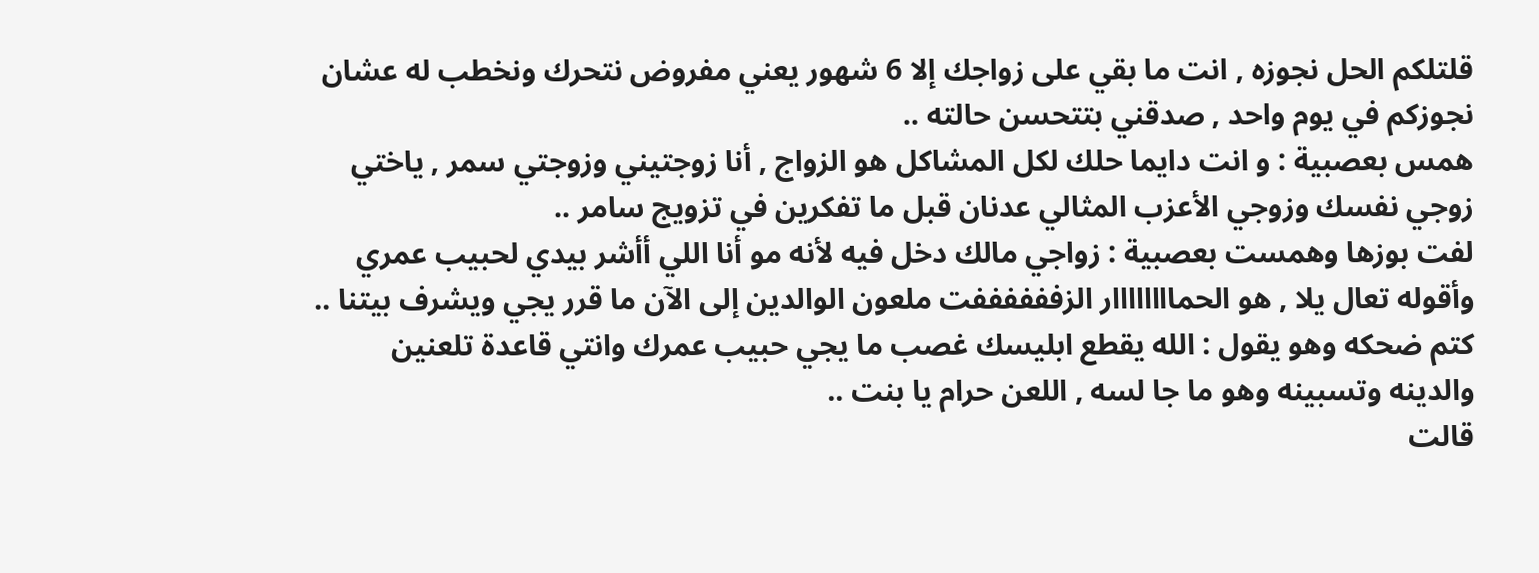قلتلكم الحل نجوزه , انت ما بقي على زواجك إلا 6 شهور يعني مفروض نتحرك ونخطب له عشان نجوزكم في يوم واحد , صدقني بتتحسن حالته ..
همس بعصبية : و انت دايما حلك لكل المشاكل هو الزواج , أنا زوجتيني وزوجتي سمر , ياختي زوجي نفسك وزوجي الأعزب المثالي عدنان قبل ما تفكرين في تزويج سامر ..
لفت بوزها وهمست بعصبية : زواجي مالك دخل فيه لأنه مو أنا اللي أأشر بيدي لحبيب عمري وأقوله تعال يلا , هو الحماااااااار الزففففففت ملعون الوالدين إلى الآن ما قرر يجي ويشرف بيتنا ..
كتم ضحكه وهو يقول : الله يقطع ابليسك غصب ما يجي حبيب عمرك وانتي قاعدة تلعنين والدينه وتسبينه وهو ما جا لسه , اللعن حرام يا بنت ..
قالت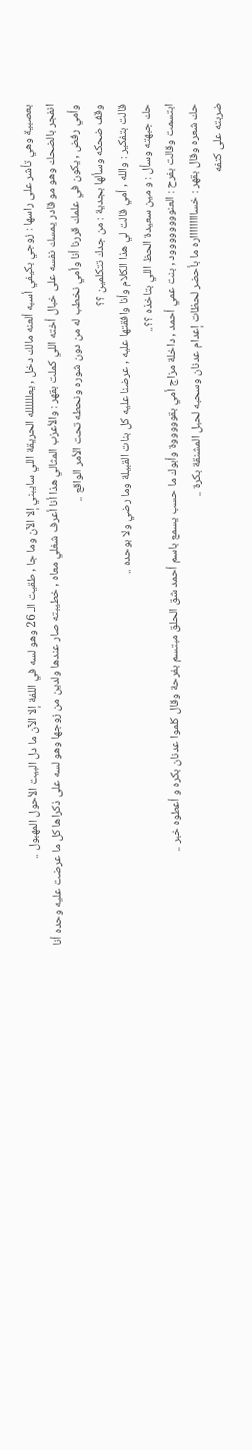بعصبية وهي تأشر على راسها : زوجي بكيفي أسبه ألعنه مالك دخل , يعلللللله الحريقة اللي سايبني إلا الآن وما جا , طقيت الـ 26 وهو لسه في اللفة إلا الآن ما دل البيت الأحول المهبول ..
انفجر بالضحك وهو مو قادر يمسك نفسه على خبال أخته اللي كملت بقهر : والأعزب المثالي هذا أنا أعرف شغلي معاه , خطيبته صار عندها ولدين من زوجها وهو لسه على ذكراها كل ما عرضت عليه وحده أنا وأمي رفض , يكون في علمك قررنا أنا وأمي نخطب له من دون شوره ونحطه تحت الأمر الواقع ..
وقف ضحكه وسألها بجدية : من جدك تتكلمين ؟؟
قالت بتفكير : والله , أمي قالت لي هذا الكلام وأنا وافقتها عليه , عرضنا عليه كل بنات القبيلة وما رضي ولا بوحده ..
حك جبهته وسأل : و مين سعيدة الحظ اللي بتاخذه ؟؟..
ابتسمت وقالت بفرح : العنوووووووود , بنت عمي أحمد , داخلة مزاج أمي بقوووووة وأبوك ما حسب يسمع باسم أحمد شق الحلق مبتسم بفرحة وقال كلموا عدنان بكره و أعطوه خبر ..
حك شعره وقال بقهر : خساااااااااره ما بأحضر لحظات إعدام عدنان وسحبه لحبل المشنقة بكرة ..
ضربته على كتفه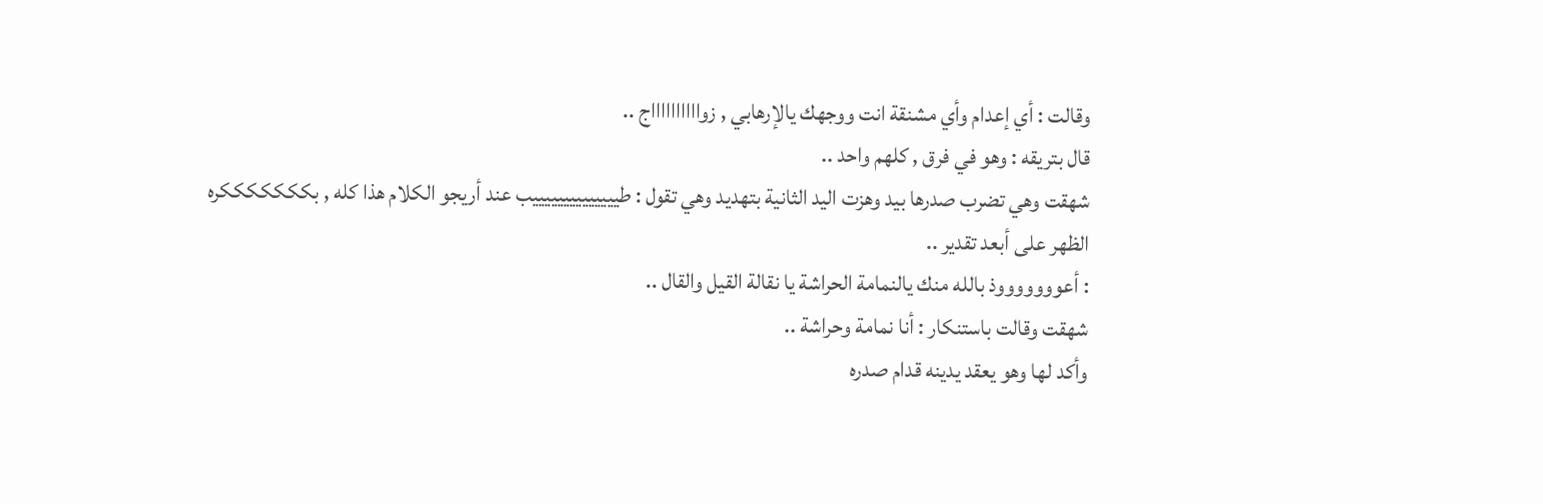وقالت : أي إعدام وأي مشنقة انت ووجهك يالإرهابي , زوااااااااااج ..
قال بتريقه : وهو في فرق , كلهم واحد ..
شهقت وهي تضرب صدرها بيد وهزت اليد الثانية بتهديد وهي تقول : طييييييييييييييب عند أريجو الكلام هذا كله , بكككككككره الظهر على أبعد تقدير ..
: أعوووووووذ بالله منك يالنمامة الحراشة يا نقالة القيل والقال ..
شهقت وقالت باستنكار : أنا نمامة وحراشة ..
وأكد لها وهو يعقد يدينه قدام صدره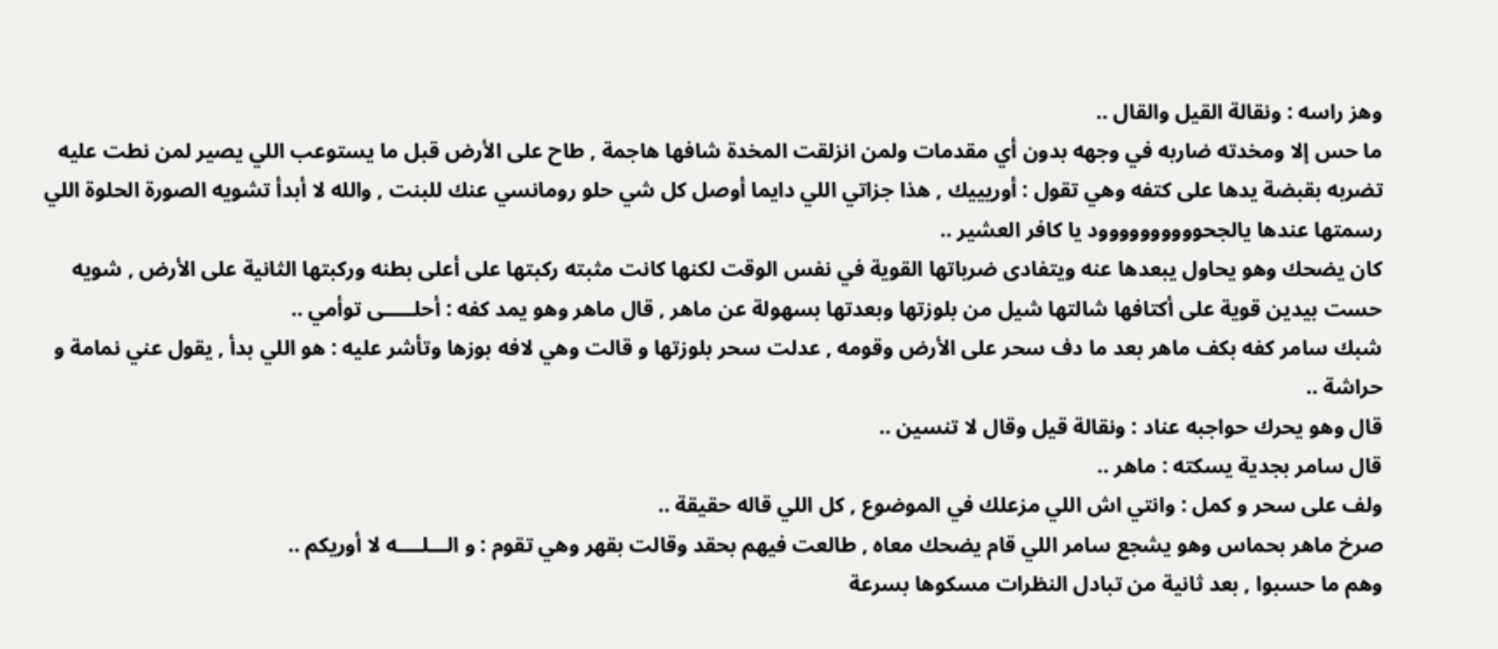وهز راسه : ونقالة القيل والقال ..
ما حس إلا ومخدته ضاربه في وجهه بدون أي مقدمات ولمن انزلقت المخدة شافها هاجمة , طاح على الأرض قبل ما يستوعب اللي يصير لمن نطت عليه تضربه بقبضة يدها على كتفه وهي تقول : أوريييك , هذا جزاتي اللي دايما أوصل كل شي حلو رومانسي عنك للبنت , والله لا أبدأ تشويه الصورة الحلوة اللي رسمتها عندها يالجحوووووووووود يا كافر العشير ..
كان يضحك وهو يحاول يبعدها عنه ويتفادى ضرباتها القوية في نفس الوقت لكنها كانت مثبته ركبتها على أعلى بطنه وركبتها الثانية على الأرض , شويه حست بيدين قوية على أكتافها شالتها شيل من بلوزتها وبعدتها بسهولة عن ماهر , قال ماهر وهو يمد كفه : أحلـــــى توأمي ..
شبك سامر كفه بكف ماهر بعد ما دف سحر على الأرض وقومه , عدلت سحر بلوزتها و قالت وهي لافه بوزها وتأشر عليه : هو اللي بدأ , يقول عني نمامة و حراشة ..
قال وهو يحرك حواجبه عناد : ونقالة قيل وقال لا تنسين ..
قال سامر بجدية يسكته : ماهر ..
ولف على سحر و كمل : وانتي اش اللي مزعلك في الموضوع , كل اللي قاله حقيقة ..
صرخ ماهر بحماس وهو يشجع سامر اللي قام يضحك معاه , طالعت فيهم بحقد وقالت بقهر وهي تقوم : و الـــلــــه لا أوريكم ..
وهم ما حسبوا , بعد ثانية من تبادل النظرات مسكوها بسرعة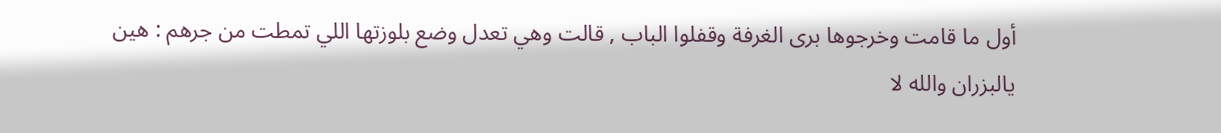أول ما قامت وخرجوها برى الغرفة وقفلوا الباب , قالت وهي تعدل وضع بلوزتها اللي تمطت من جرهم : هين يالبزران والله لا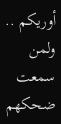أوريكم ..
ولمن سمعت ضحكهم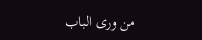من ورى الباب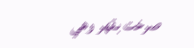صرخت بقهر وهي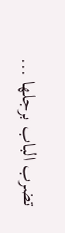تضرب الباب برجلها ...